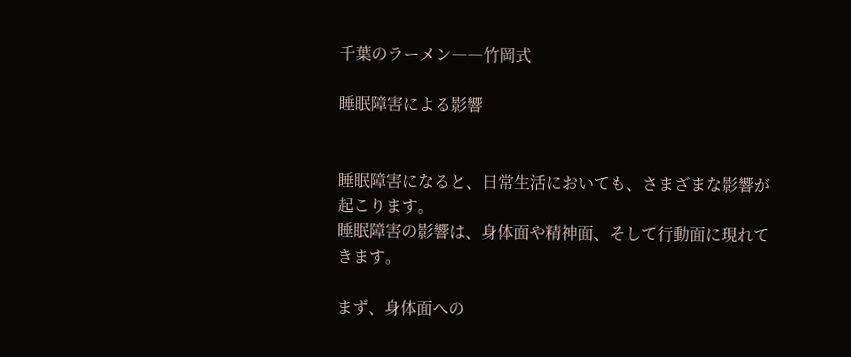千葉のラーメン――竹岡式

睡眠障害による影響


睡眠障害になると、日常生活においても、さまざまな影響が起こります。
睡眠障害の影響は、身体面や精神面、そして行動面に現れてきます。

まず、身体面への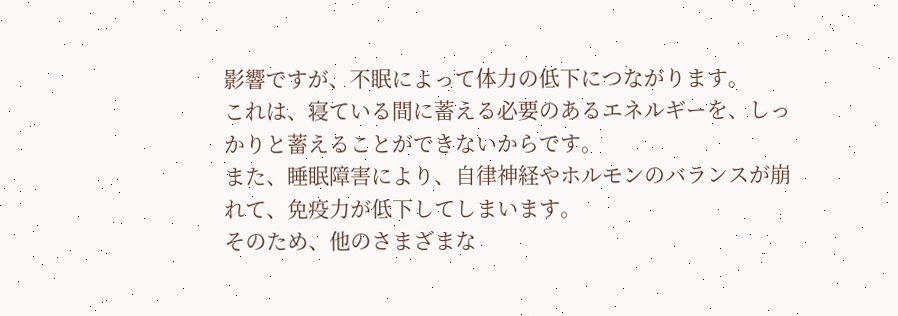影響ですが、不眠によって体力の低下につながります。
これは、寝ている間に蓄える必要のあるエネルギーを、しっかりと蓄えることができないからです。
また、睡眠障害により、自律神経やホルモンのバランスが崩れて、免疫力が低下してしまいます。
そのため、他のさまざまな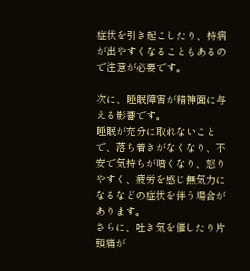症状を引き起こしたり、持病が出やすくなることもあるので注意が必要です。

次に、睡眠障害が精神面に与える影響です。
睡眠が充分に取れないことで、落ち着きがなくなり、不安で気持ちが暗くなり、怒りやすく、疲労を感じ無気力になるなどの症状を伴う場合があります。
さらに、吐き気を催したり片頭痛が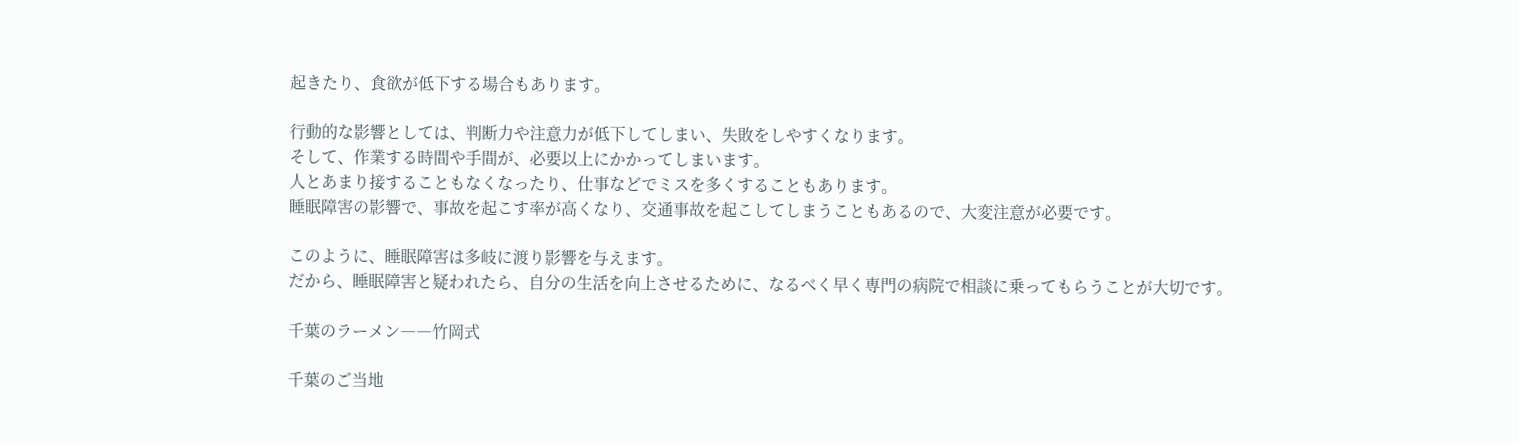起きたり、食欲が低下する場合もあります。

行動的な影響としては、判断力や注意力が低下してしまい、失敗をしやすくなります。
そして、作業する時間や手間が、必要以上にかかってしまいます。
人とあまり接することもなくなったり、仕事などでミスを多くすることもあります。
睡眠障害の影響で、事故を起こす率が高くなり、交通事故を起こしてしまうこともあるので、大変注意が必要です。

このように、睡眠障害は多岐に渡り影響を与えます。
だから、睡眠障害と疑われたら、自分の生活を向上させるために、なるべく早く専門の病院で相談に乗ってもらうことが大切です。

千葉のラーメン――竹岡式

千葉のご当地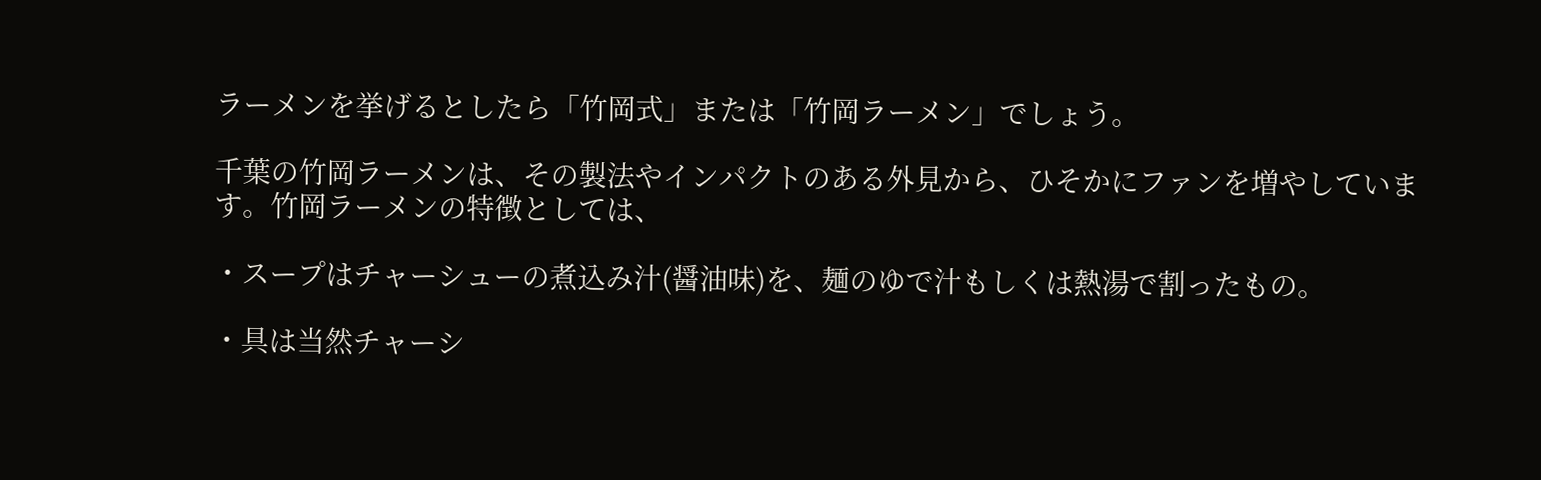ラーメンを挙げるとしたら「竹岡式」または「竹岡ラーメン」でしょう。

千葉の竹岡ラーメンは、その製法やインパクトのある外見から、ひそかにファンを増やしています。竹岡ラーメンの特徴としては、

・スープはチャーシューの煮込み汁(醤油味)を、麺のゆで汁もしくは熱湯で割ったもの。

・具は当然チャーシ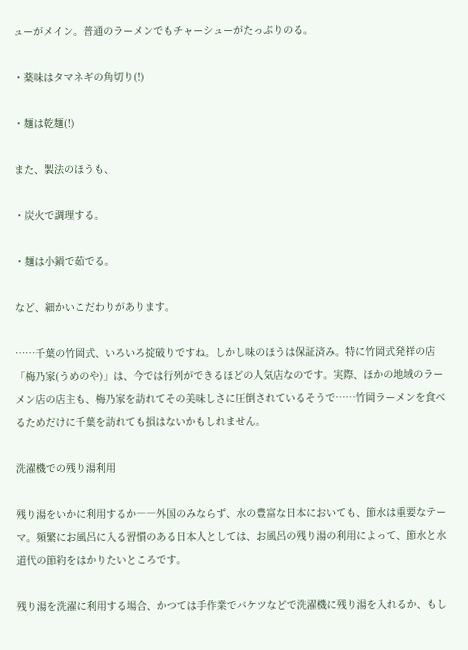ューがメイン。普通のラーメンでもチャーシューがたっぷりのる。

・薬味はタマネギの角切り(!)

・麺は乾麺(!)

また、製法のほうも、

・炭火で調理する。

・麺は小鍋で茹でる。

など、細かいこだわりがあります。

……千葉の竹岡式、いろいろ掟破りですね。しかし味のほうは保証済み。特に竹岡式発祥の店「梅乃家(うめのや)」は、今では行列ができるほどの人気店なのです。実際、ほかの地域のラーメン店の店主も、梅乃家を訪れてその美味しさに圧倒されているそうで……竹岡ラーメンを食べるためだけに千葉を訪れても損はないかもしれません。

洗濯機での残り湯利用

残り湯をいかに利用するか――外国のみならず、水の豊富な日本においても、節水は重要なテーマ。頻繁にお風呂に入る習慣のある日本人としては、お風呂の残り湯の利用によって、節水と水道代の節約をはかりたいところです。

残り湯を洗濯に利用する場合、かつては手作業でバケツなどで洗濯機に残り湯を入れるか、もし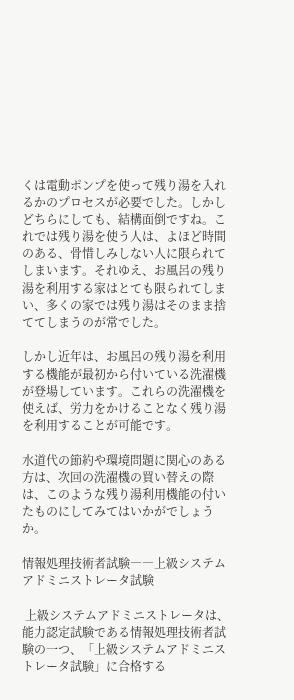くは電動ポンプを使って残り湯を入れるかのプロセスが必要でした。しかしどちらにしても、結構面倒ですね。これでは残り湯を使う人は、よほど時間のある、骨惜しみしない人に限られてしまいます。それゆえ、お風呂の残り湯を利用する家はとても限られてしまい、多くの家では残り湯はそのまま捨ててしまうのが常でした。

しかし近年は、お風呂の残り湯を利用する機能が最初から付いている洗濯機が登場しています。これらの洗濯機を使えば、労力をかけることなく残り湯を利用することが可能です。

水道代の節約や環境問題に関心のある方は、次回の洗濯機の買い替えの際は、このような残り湯利用機能の付いたものにしてみてはいかがでしょうか。

情報処理技術者試験――上級システムアドミニストレータ試験

 上級システムアドミニストレータは、能力認定試験である情報処理技術者試験の一つ、「上級システムアドミニストレータ試験」に合格する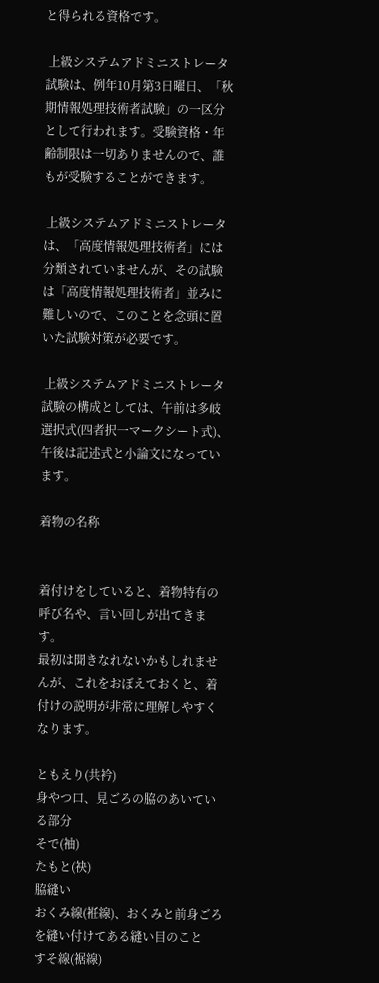と得られる資格です。

 上級システムアドミニストレータ試験は、例年10月第3日曜日、「秋期情報処理技術者試験」の一区分として行われます。受験資格・年齢制限は一切ありませんので、誰もが受験することができます。

 上級システムアドミニストレータは、「高度情報処理技術者」には分類されていませんが、その試験は「高度情報処理技術者」並みに難しいので、このことを念頭に置いた試験対策が必要です。

 上級システムアドミニストレータ試験の構成としては、午前は多岐選択式(四者択一マークシート式)、午後は記述式と小論文になっています。

着物の名称


着付けをしていると、着物特有の呼び名や、言い回しが出てきます。
最初は聞きなれないかもしれませんが、これをおぼえておくと、着付けの説明が非常に理解しやすくなります。

ともえり(共衿)
身やつ口、見ごろの脇のあいている部分
そで(袖)
たもと(袂)
脇縫い
おくみ線(袵線)、おくみと前身ごろを縫い付けてある縫い目のこと
すそ線(裾線)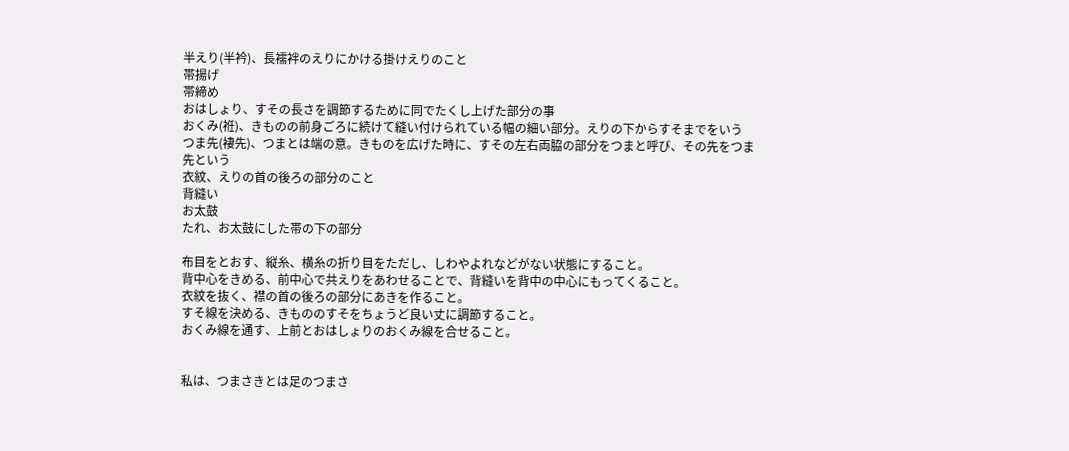半えり(半衿)、長襦袢のえりにかける掛けえりのこと
帯揚げ
帯締め
おはしょり、すその長さを調節するために同でたくし上げた部分の事
おくみ(袵)、きものの前身ごろに続けて縫い付けられている幅の細い部分。えりの下からすそまでをいう
つま先(褄先)、つまとは端の意。きものを広げた時に、すその左右両脇の部分をつまと呼び、その先をつま先という
衣紋、えりの首の後ろの部分のこと
背縫い
お太鼓
たれ、お太鼓にした帯の下の部分

布目をとおす、縦糸、横糸の折り目をただし、しわやよれなどがない状態にすること。
背中心をきめる、前中心で共えりをあわせることで、背縫いを背中の中心にもってくること。
衣紋を抜く、襟の首の後ろの部分にあきを作ること。
すそ線を決める、きもののすそをちょうど良い丈に調節すること。
おくみ線を通す、上前とおはしょりのおくみ線を合せること。


私は、つまさきとは足のつまさ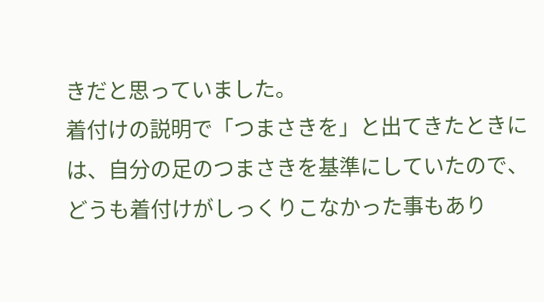きだと思っていました。
着付けの説明で「つまさきを」と出てきたときには、自分の足のつまさきを基準にしていたので、どうも着付けがしっくりこなかった事もあり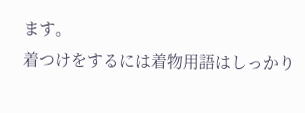ます。
着つけをするには着物用語はしっかり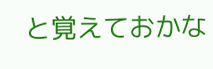と覚えておかな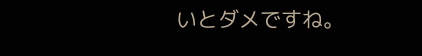いとダメですね。